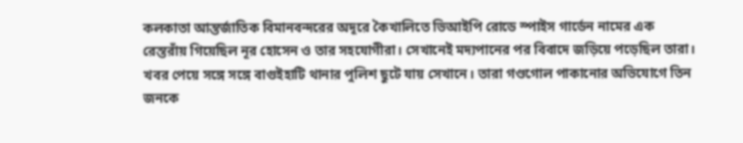কলকাতা আন্তর্জাতিক বিমানবন্দরের অদূরে কৈখালিতে ভিআইপি রোডে স্পাইস গার্ডেন নামের এক রেস্তরাঁয় গিয়েছিল নূর হোসেন ও তার সহযোগীরা। সেখানেই মদ্যপানের পর বিবাদে জড়িয়ে পড়েছিল তারা। খবর পেয়ে সঙ্গে সঙ্গে বাগুইহাটি থানার পুলিশ ছুটে যায় সেখানে। তারা গণ্ডগোল পাকানোর অভিযোগে তিন জনকে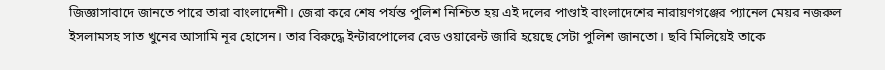জিজ্ঞাসাবাদে জানতে পারে তারা বাংলাদেশী। জেরা করে শেষ পর্যন্ত পুলিশ নিশ্চিত হয় এই দলের পাণ্ডাই বাংলাদেশের নারায়ণগঞ্জের প্যানেল মেয়র নজরুল ইসলামসহ সাত খুনের আসামি নূর হোসেন। তার বিরুদ্ধে ইন্টারপোলের রেড ওয়ারেন্ট জারি হয়েছে সেটা পুলিশ জানতো। ছবি মিলিয়েই তাকে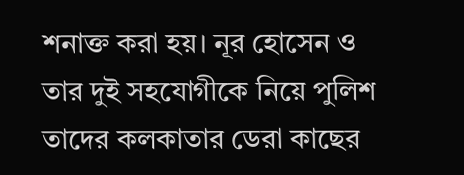শনাক্ত করা হয়। নূর হোসেন ও তার দুই সহযোগীকে নিয়ে পুলিশ তাদের কলকাতার ডেরা কাছের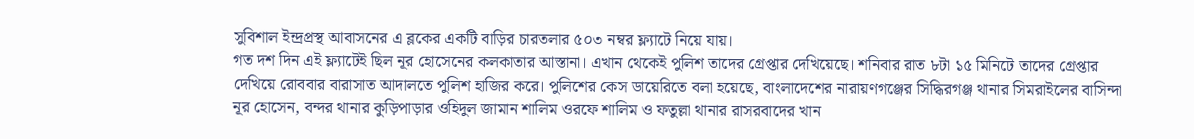সুবিশাল ইন্দ্রপ্রস্থ আবাসনের এ ব্লকের একটি বাড়ির চারতলার ৫০৩ নম্বর ফ্ল্যাটে নিয়ে যায়।
গত দশ দিন এই ফ্ল্যাটেই ছিল নূর হোসেনের কলকাতার আস্তানা। এখান থেকেই পুলিশ তাদের গ্রেপ্তার দেখিয়েছে। শনিবার রাত ৮টা ১৫ মিনিটে তাদের গ্রেপ্তার দেখিয়ে রোববার বারাসাত আদালতে পুলিশ হাজির করে। পুলিশের কেস ডায়েরিতে বলা হয়েছে, বাংলাদেশের নারায়ণগঞ্জের সিদ্ধিরগঞ্জ থানার সিমরাইলের বাসিন্দা নূর হোসেন, বন্দর থানার কুড়িপাড়ার ওহিদুল জামান শালিম ওরফে শালিম ও ফতুল্লা থানার রাসরবাদের খান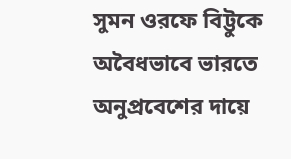সুমন ওরফে বিট্টুকে অবৈধভাবে ভারতে অনুপ্রবেশের দায়ে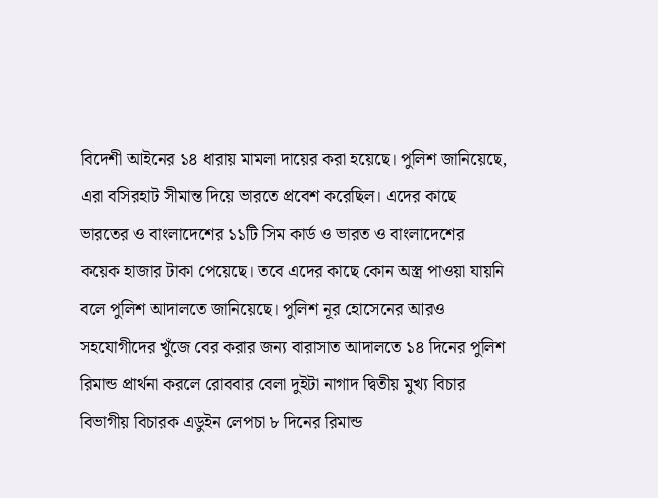বিদেশী আইনের ১৪ ধারায় মামলা দায়ের করা হয়েছে। পুলিশ জানিয়েছে, এরা বসিরহাট সীমান্ত দিয়ে ভারতে প্রবেশ করেছিল। এদের কাছে ভারতের ও বাংলাদেশের ১১টি সিম কার্ড ও ভারত ও বাংলাদেশের কয়েক হাজার টাকা পেয়েছে। তবে এদের কাছে কোন অস্ত্র পাওয়া যায়নি বলে পুলিশ আদালতে জানিয়েছে। পুলিশ নূর হোসেনের আরও সহযোগীদের খুঁজে বের করার জন্য বারাসাত আদালতে ১৪ দিনের পুলিশ রিমান্ড প্রার্থনা করলে রোববার বেলা দুইটা নাগাদ দ্বিতীয় মুখ্য বিচার বিভাগীয় বিচারক এডুইন লেপচা ৮ দিনের রিমান্ড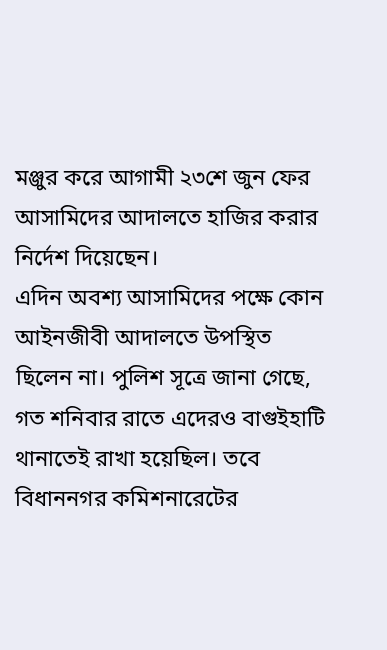মঞ্জুর করে আগামী ২৩শে জুন ফের আসামিদের আদালতে হাজির করার নির্দেশ দিয়েছেন।
এদিন অবশ্য আসামিদের পক্ষে কোন আইনজীবী আদালতে উপস্থিত ছিলেন না। পুলিশ সূত্রে জানা গেছে, গত শনিবার রাতে এদেরও বাগুইহাটি থানাতেই রাখা হয়েছিল। তবে বিধাননগর কমিশনারেটের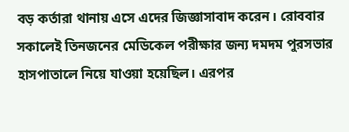বড় কর্তারা থানায় এসে এদের জিজ্ঞাসাবাদ করেন। রোববার সকালেই তিনজনের মেডিকেল পরীক্ষার জন্য দমদম পুরসভার হাসপাতালে নিয়ে যাওয়া হয়েছিল। এরপর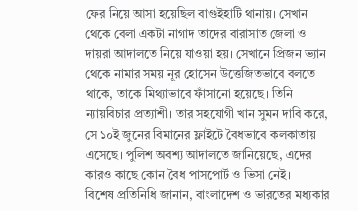ফের নিয়ে আসা হয়েছিল বাগুইহাটি থানায়। সেখান থেকে বেলা একটা নাগাদ তাদের বারাসাত জেলা ও দায়রা আদালতে নিয়ে যাওয়া হয়। সেখানে প্রিজন ভ্যান থেকে নামার সময় নূর হোসেন উত্তেজিতভাবে বলতে থাকে, তাকে মিথ্যাভাবে ফাঁসানো হয়েছে। তিনি ন্যায়বিচার প্রত্যাশী। তার সহযোগী খান সুমন দাবি করে, সে ১০ই জুনের বিমানের ফ্লাইটে বৈধভাবে কলকাতায় এসেছে। পুলিশ অবশ্য আদালতে জানিয়েছে, এদের কারও কাছে কোন বৈধ পাসপোর্ট ও ভিসা নেই।
বিশেষ প্রতিনিধি জানান, বাংলাদেশ ও ভারতের মধ্যকার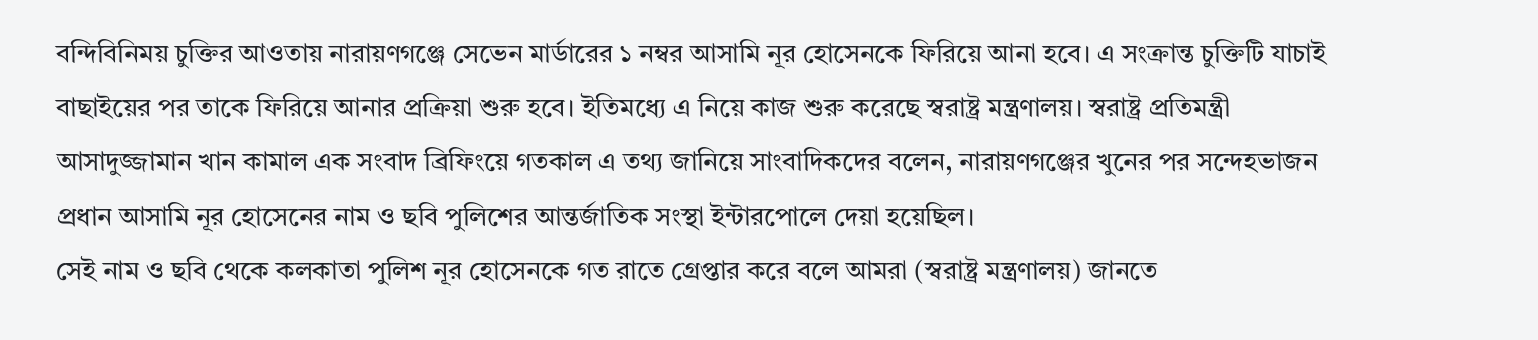বন্দিবিনিময় চুক্তির আওতায় নারায়ণগঞ্জে সেভেন মার্ডারের ১ নম্বর আসামি নূর হোসেনকে ফিরিয়ে আনা হবে। এ সংক্রান্ত চুক্তিটি যাচাই বাছাইয়ের পর তাকে ফিরিয়ে আনার প্রক্রিয়া শুরু হবে। ইতিমধ্যে এ নিয়ে কাজ শুরু করেছে স্বরাষ্ট্র মন্ত্রণালয়। স্বরাষ্ট্র প্রতিমন্ত্রী আসাদুজ্জামান খান কামাল এক সংবাদ ব্রিফিংয়ে গতকাল এ তথ্য জানিয়ে সাংবাদিকদের বলেন, নারায়ণগঞ্জের খুনের পর সন্দেহভাজন প্রধান আসামি নূর হোসেনের নাম ও ছবি পুলিশের আন্তর্জাতিক সংস্থা ইন্টারপোলে দেয়া হয়েছিল।
সেই নাম ও ছবি থেকে কলকাতা পুলিশ নূর হোসেনকে গত রাতে গ্রেপ্তার করে বলে আমরা (স্বরাষ্ট্র মন্ত্রণালয়) জানতে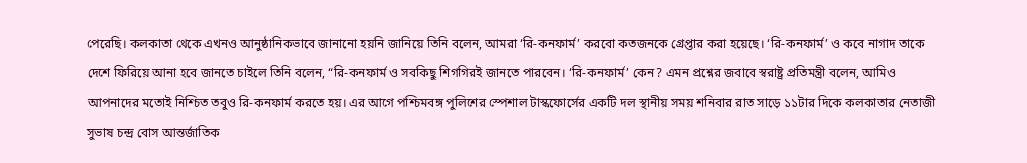পেরেছি। কলকাতা থেকে এখনও আনুষ্ঠানিকভাবে জানানো হয়নি জানিয়ে তিনি বলেন, আমরা ‘রি-কনফার্ম’ করবো কতজনকে গ্রেপ্তার করা হয়েছে। ‘রি-কনফার্ম’ ও কবে নাগাদ তাকে দেশে ফিরিয়ে আনা হবে জানতে চাইলে তিনি বলেন, “রি-কনফার্ম ও সবকিছু শিগগিরই জানতে পারবেন। ‘রি-কনফার্ম’ কেন? এমন প্রশ্নের জবাবে স্বরাষ্ট্র প্রতিমন্ত্রী বলেন, আমিও আপনাদের মতোই নিশ্চিত তবুও রি-কনফার্ম করতে হয়। এর আগে পশ্চিমবঙ্গ পুলিশের স্পেশাল টাস্কফোর্সের একটি দল স্থানীয় সময় শনিবার রাত সাড়ে ১১টার দিকে কলকাতার নেতাজী সুভাষ চন্দ্র বোস আন্তর্জাতিক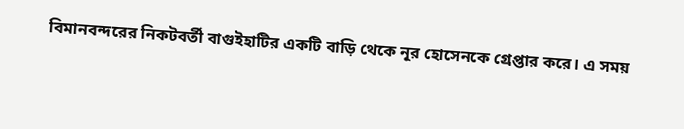বিমানবন্দরের নিকটবর্তী বাগুইহাটির একটি বাড়ি থেকে নূর হোসেনকে গ্রেপ্তার করে। এ সময়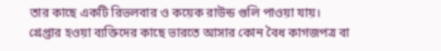তার কাছে একটি রিভলবার ও কয়েক রাউন্ড গুলি পাওয়া যায়। গ্রেপ্তার হওয়া ব্যক্তিদের কাছে ভারতে আসার কোন বৈধ কাগজপত্র বা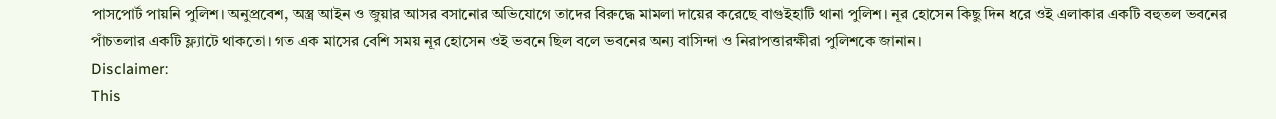পাসপোর্ট পায়নি পুলিশ। অনুপ্রবেশ, অস্ত্র আইন ও জুয়ার আসর বসানোর অভিযোগে তাদের বিরুদ্ধে মামলা দায়ের করেছে বাগুইহাটি থানা পুলিশ। নূর হোসেন কিছু দিন ধরে ওই এলাকার একটি বহুতল ভবনের পাঁচতলার একটি ফ্ল্যাটে থাকতো। গত এক মাসের বেশি সময় নূর হোসেন ওই ভবনে ছিল বলে ভবনের অন্য বাসিন্দা ও নিরাপত্তারক্ষীরা পুলিশকে জানান।
Disclaimer:
This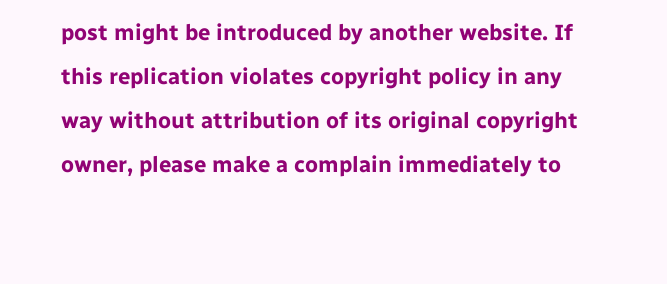post might be introduced by another website. If this replication violates copyright policy in any way without attribution of its original copyright owner, please make a complain immediately to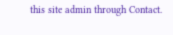this site admin through Contact.